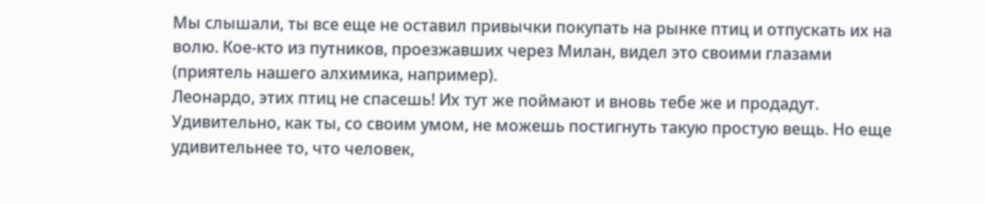Мы слышали, ты все еще не оставил привычки покупать на рынке птиц и отпускать их на волю. Кое-кто из путников, проезжавших через Милан, видел это своими глазами (приятель нашего алхимика, например).
Леонардо, этих птиц не спасешь! Их тут же поймают и вновь тебе же и продадут. Удивительно, как ты, со своим умом, не можешь постигнуть такую простую вещь. Но еще удивительнее то, что человек,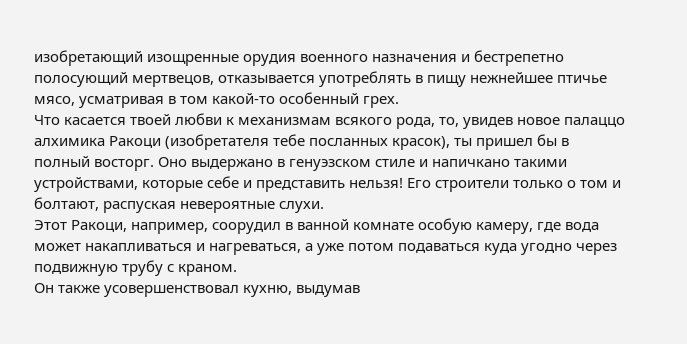изобретающий изощренные орудия военного назначения и бестрепетно полосующий мертвецов, отказывается употреблять в пищу нежнейшее птичье мясо, усматривая в том какой-то особенный грех.
Что касается твоей любви к механизмам всякого рода, то, увидев новое палаццо алхимика Ракоци (изобретателя тебе посланных красок), ты пришел бы в полный восторг. Оно выдержано в генуэзском стиле и напичкано такими устройствами, которые себе и представить нельзя! Его строители только о том и болтают, распуская невероятные слухи.
Этот Ракоци, например, соорудил в ванной комнате особую камеру, где вода может накапливаться и нагреваться, а уже потом подаваться куда угодно через подвижную трубу с краном.
Он также усовершенствовал кухню, выдумав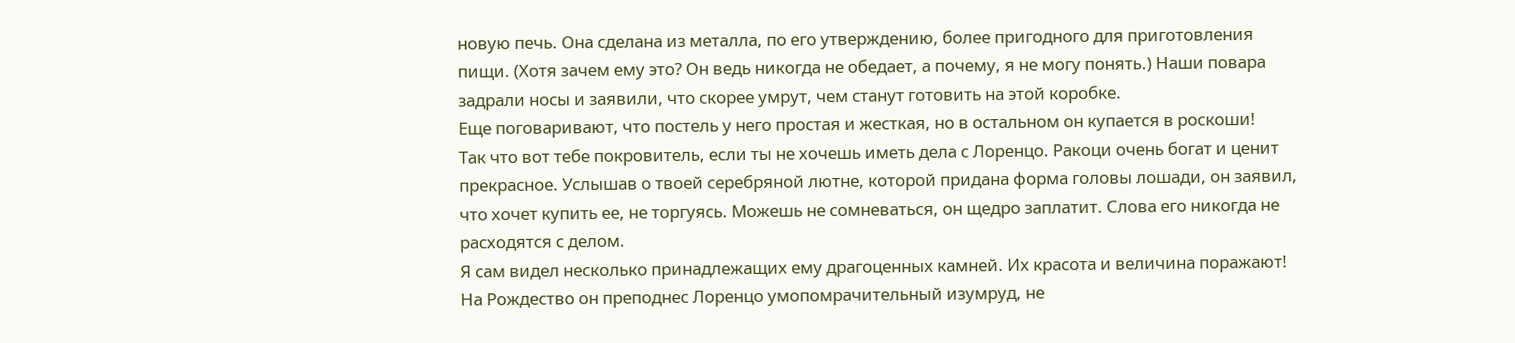новую печь. Она сделана из металла, по его утверждению, более пригодного для приготовления пищи. (Хотя зачем ему это? Он ведь никогда не обедает, а почему, я не могу понять.) Наши повара задрали носы и заявили, что скорее умрут, чем станут готовить на этой коробке.
Еще поговаривают, что постель у него простая и жесткая, но в остальном он купается в роскоши!
Так что вот тебе покровитель, если ты не хочешь иметь дела с Лоренцо. Ракоци очень богат и ценит прекрасное. Услышав о твоей серебряной лютне, которой придана форма головы лошади, он заявил, что хочет купить ее, не торгуясь. Можешь не сомневаться, он щедро заплатит. Слова его никогда не расходятся с делом.
Я сам видел несколько принадлежащих ему драгоценных камней. Их красота и величина поражают! На Рождество он преподнес Лоренцо умопомрачительный изумруд, не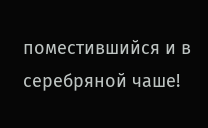поместившийся и в серебряной чаше!